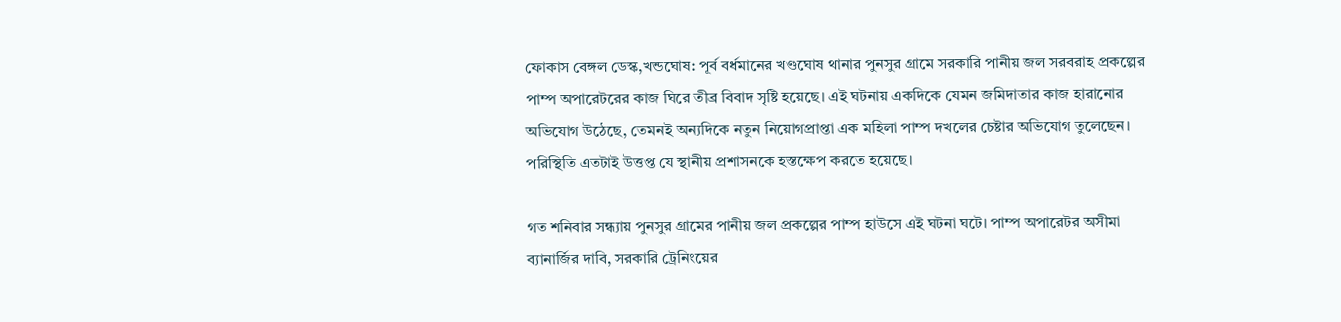ফোকাস বেঙ্গল ডেস্ক,খন্ডঘোষ: পূর্ব বর্ধমানের খণ্ডঘোষ থানার পুনসুর গ্রামে সরকারি পানীয় জল সরবরাহ প্রকল্পের পাম্প অপারেটরের কাজ ঘিরে তীব্র বিবাদ সৃষ্টি হয়েছে। এই ঘটনায় একদিকে যেমন জমিদাতার কাজ হারানোর অভিযোগ উঠেছে, তেমনই অন্যদিকে নতুন নিয়োগপ্রাপ্তা এক মহিলা পাম্প দখলের চেষ্টার অভিযোগ তুলেছেন। পরিস্থিতি এতটাই উত্তপ্ত যে স্থানীয় প্রশাসনকে হস্তক্ষেপ করতে হয়েছে।

গত শনিবার সন্ধ্যায় পুনসুর গ্রামের পানীয় জল প্রকল্পের পাম্প হাউসে এই ঘটনা ঘটে। পাম্প অপারেটর অসীমা ব্যানার্জির দাবি, সরকারি ট্রেনিংয়ের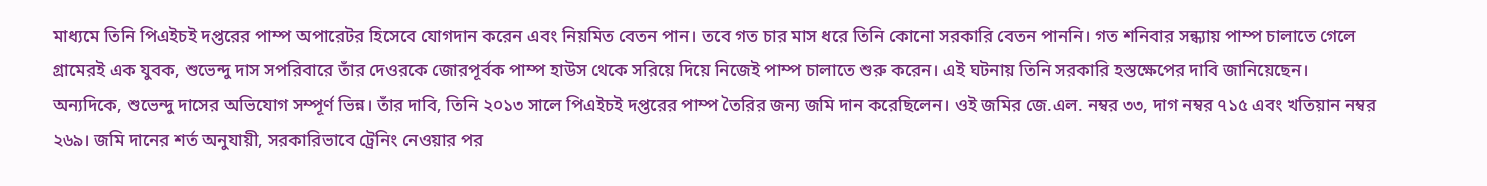মাধ্যমে তিনি পিএইচই দপ্তরের পাম্প অপারেটর হিসেবে যোগদান করেন এবং নিয়মিত বেতন পান। তবে গত চার মাস ধরে তিনি কোনো সরকারি বেতন পাননি। গত শনিবার সন্ধ্যায় পাম্প চালাতে গেলে গ্রামেরই এক যুবক, শুভেন্দু দাস সপরিবারে তাঁর দেওরকে জোরপূর্বক পাম্প হাউস থেকে সরিয়ে দিয়ে নিজেই পাম্প চালাতে শুরু করেন। এই ঘটনায় তিনি সরকারি হস্তক্ষেপের দাবি জানিয়েছেন।
অন্যদিকে, শুভেন্দু দাসের অভিযোগ সম্পূর্ণ ভিন্ন। তাঁর দাবি, তিনি ২০১৩ সালে পিএইচই দপ্তরের পাম্প তৈরির জন্য জমি দান করেছিলেন। ওই জমির জে.এল. নম্বর ৩৩, দাগ নম্বর ৭১৫ এবং খতিয়ান নম্বর ২৬৯। জমি দানের শর্ত অনুযায়ী, সরকারিভাবে ট্রেনিং নেওয়ার পর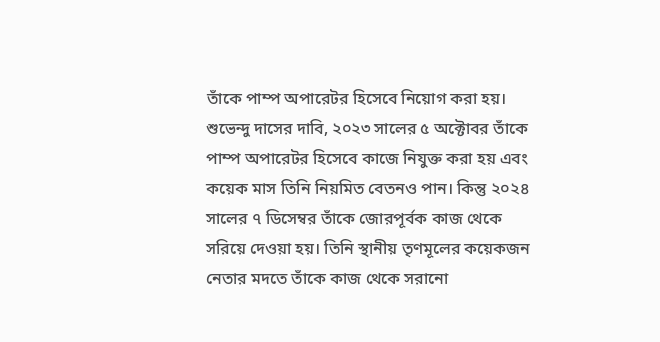তাঁকে পাম্প অপারেটর হিসেবে নিয়োগ করা হয়। শুভেন্দু দাসের দাবি, ২০২৩ সালের ৫ অক্টোবর তাঁকে পাম্প অপারেটর হিসেবে কাজে নিযুক্ত করা হয় এবং কয়েক মাস তিনি নিয়মিত বেতনও পান। কিন্তু ২০২৪ সালের ৭ ডিসেম্বর তাঁকে জোরপূর্বক কাজ থেকে সরিয়ে দেওয়া হয়। তিনি স্থানীয় তৃণমূলের কয়েকজন নেতার মদতে তাঁকে কাজ থেকে সরানো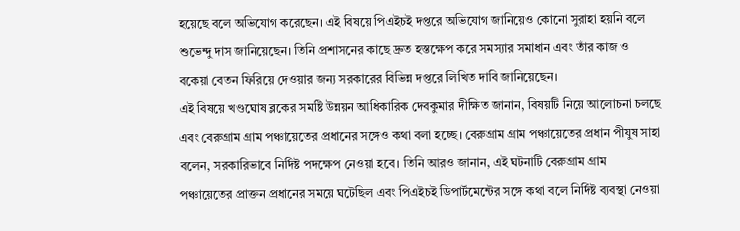হয়েছে বলে অভিযোগ করেছেন। এই বিষয়ে পিএইচই দপ্তরে অভিযোগ জানিয়েও কোনো সুরাহা হয়নি বলে শুভেন্দু দাস জানিয়েছেন। তিনি প্রশাসনের কাছে দ্রুত হস্তক্ষেপ করে সমস্যার সমাধান এবং তাঁর কাজ ও বকেয়া বেতন ফিরিয়ে দেওয়ার জন্য সরকারের বিভিন্ন দপ্তরে লিখিত দাবি জানিয়েছেন।
এই বিষয়ে খণ্ডঘোষ ব্লকের সমষ্টি উন্নয়ন আধিকারিক দেবকুমার দীক্ষিত জানান, বিষয়টি নিয়ে আলোচনা চলছে এবং বেরুগ্রাম গ্রাম পঞ্চায়েতের প্রধানের সঙ্গেও কথা বলা হচ্ছে। বেরুগ্রাম গ্রাম পঞ্চায়েতের প্রধান পীযুষ সাহা বলেন, সরকারিভাবে নির্দিষ্ট পদক্ষেপ নেওয়া হবে। তিনি আরও জানান, এই ঘটনাটি বেরুগ্রাম গ্রাম পঞ্চায়েতের প্রাক্তন প্রধানের সময়ে ঘটেছিল এবং পিএইচই ডিপার্টমেন্টের সঙ্গে কথা বলে নির্দিষ্ট ব্যবস্থা নেওয়া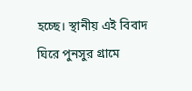হচ্ছে। স্থানীয় এই বিবাদ ঘিরে পুনসুর গ্রামে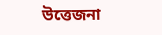উত্তেজনা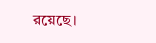রয়েছে।